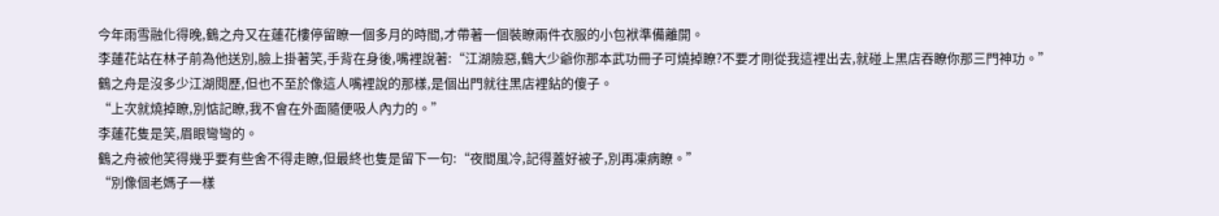今年雨雪融化得晚,鶴之舟又在蓮花樓停留瞭一個多月的時間,才帶著一個裝瞭兩件衣服的小包袱準備離開。
李蓮花站在林子前為他送別,臉上掛著笑,手背在身後,嘴裡說著:“江湖險惡,鶴大少爺你那本武功冊子可燒掉瞭?不要才剛從我這裡出去,就碰上黑店吞瞭你那三門神功。”
鶴之舟是沒多少江湖閱歷,但也不至於像這人嘴裡說的那樣,是個出門就往黑店裡鉆的傻子。
“上次就燒掉瞭,別惦記瞭,我不會在外面隨便吸人內力的。”
李蓮花隻是笑,眉眼彎彎的。
鶴之舟被他笑得幾乎要有些舍不得走瞭,但最終也隻是留下一句:“夜間風冷,記得蓋好被子,別再凍病瞭。”
“別像個老媽子一樣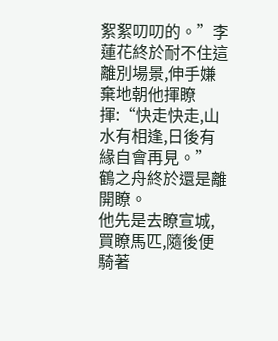絮絮叨叨的。”李蓮花終於耐不住這離別場景,伸手嫌棄地朝他揮瞭揮:“快走快走,山水有相逢,日後有緣自會再見。”
鶴之舟終於還是離開瞭。
他先是去瞭宣城,買瞭馬匹,隨後便騎著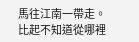馬往江南一帶走。
比起不知道從哪裡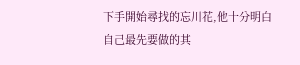下手開始尋找的忘川花,他十分明白自己最先要做的其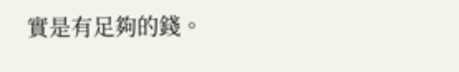實是有足夠的錢。